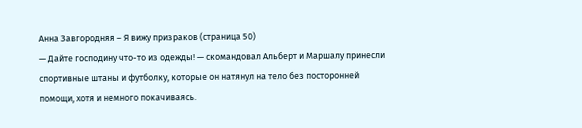Анна Завгородняя – Я вижу призраков (страница 50)
— Дайте господину что-то из одежды! — скомандовал Альберт и Маршалу принесли спортивные штаны и футболку, которые он натянул на тело без посторонней помощи, хотя и немного покачиваясь.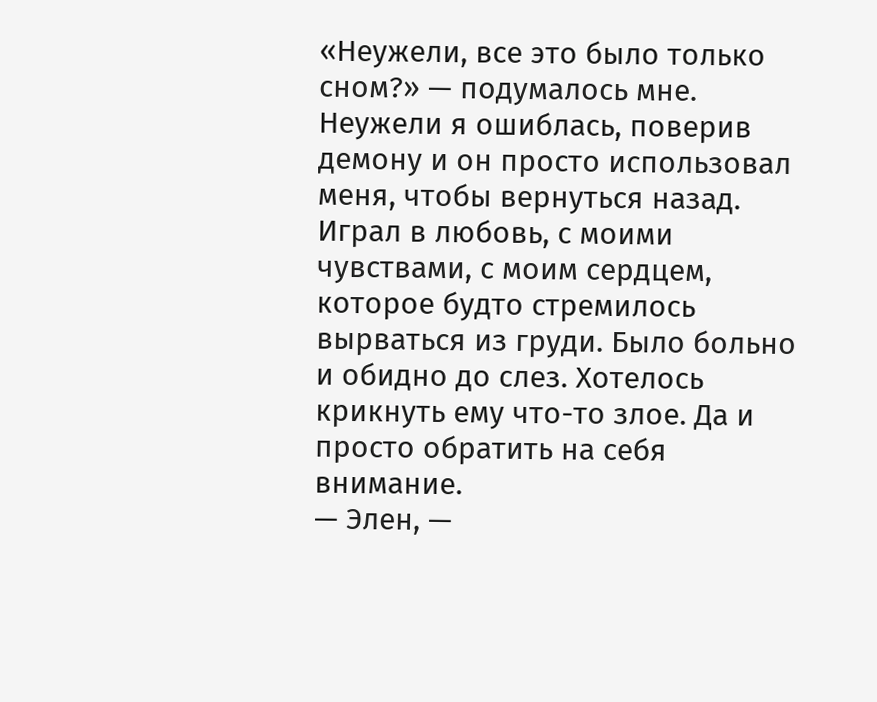«Неужели, все это было только сном?» — подумалось мне. Неужели я ошиблась, поверив демону и он просто использовал меня, чтобы вернуться назад. Играл в любовь, с моими чувствами, с моим сердцем, которое будто стремилось вырваться из груди. Было больно и обидно до слез. Хотелось крикнуть ему что-то злое. Да и просто обратить на себя внимание.
— Элен, —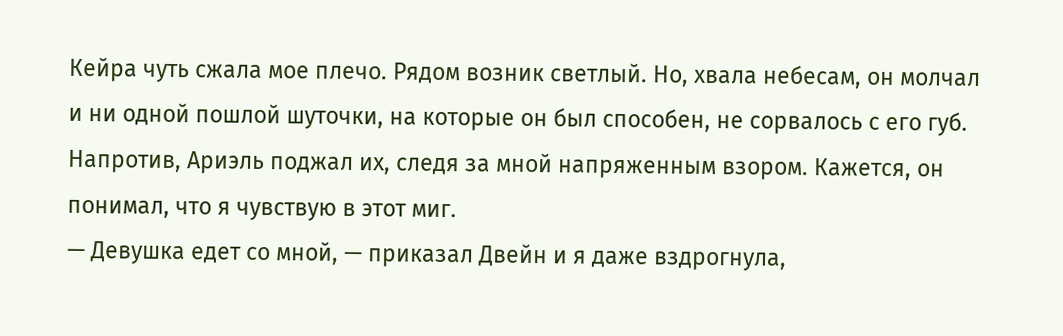Кейра чуть сжала мое плечо. Рядом возник светлый. Но, хвала небесам, он молчал и ни одной пошлой шуточки, на которые он был способен, не сорвалось с его губ. Напротив, Ариэль поджал их, следя за мной напряженным взором. Кажется, он понимал, что я чувствую в этот миг.
— Девушка едет со мной, — приказал Двейн и я даже вздрогнула,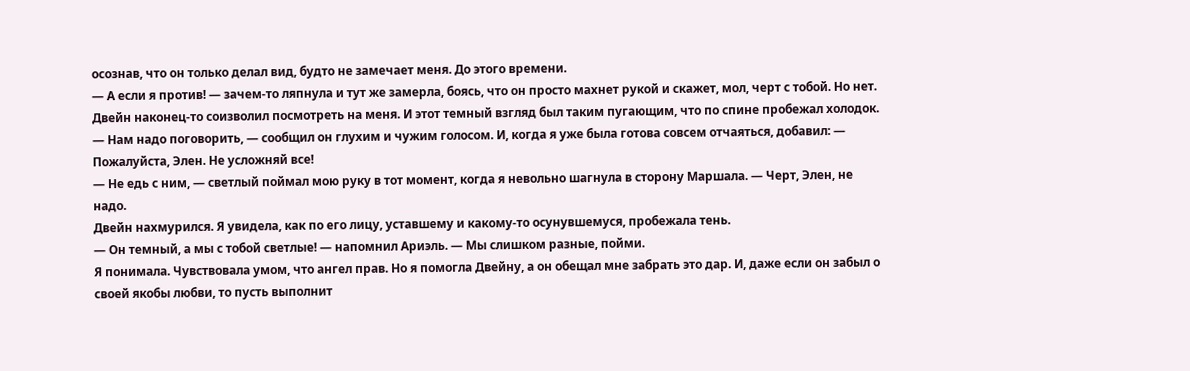осознав, что он только делал вид, будто не замечает меня. До этого времени.
— А если я против! — зачем-то ляпнула и тут же замерла, боясь, что он просто махнет рукой и скажет, мол, черт с тобой. Но нет. Двейн наконец-то соизволил посмотреть на меня. И этот темный взгляд был таким пугающим, что по спине пробежал холодок.
— Нам надо поговорить, — сообщил он глухим и чужим голосом. И, когда я уже была готова совсем отчаяться, добавил: — Пожалуйста, Элен. Не усложняй все!
— Не едь с ним, — светлый поймал мою руку в тот момент, когда я невольно шагнула в сторону Маршала. — Черт, Элен, не надо.
Двейн нахмурился. Я увидела, как по его лицу, уставшему и какому-то осунувшемуся, пробежала тень.
— Он темный, а мы с тобой светлые! — напомнил Ариэль. — Мы слишком разные, пойми.
Я понимала. Чувствовала умом, что ангел прав. Но я помогла Двейну, а он обещал мне забрать это дар. И, даже если он забыл о своей якобы любви, то пусть выполнит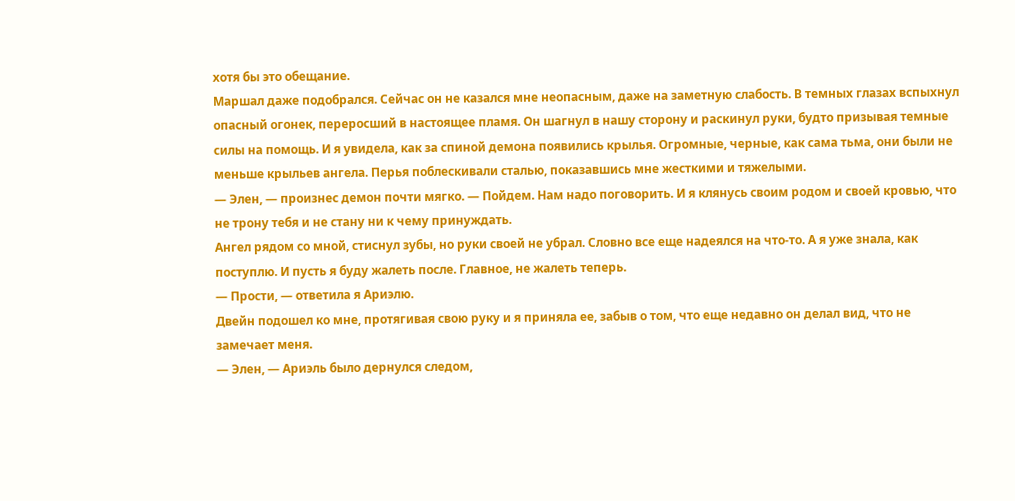хотя бы это обещание.
Маршал даже подобрался. Сейчас он не казался мне неопасным, даже на заметную слабость. В темных глазах вспыхнул опасный огонек, переросший в настоящее пламя. Он шагнул в нашу сторону и раскинул руки, будто призывая темные силы на помощь. И я увидела, как за спиной демона появились крылья. Огромные, черные, как сама тьма, они были не меньше крыльев ангела. Перья поблескивали сталью, показавшись мне жесткими и тяжелыми.
— Элен, — произнес демон почти мягко. — Пойдем. Нам надо поговорить. И я клянусь своим родом и своей кровью, что не трону тебя и не стану ни к чему принуждать.
Ангел рядом со мной, стиснул зубы, но руки своей не убрал. Словно все еще надеялся на что-то. А я уже знала, как поступлю. И пусть я буду жалеть после. Главное, не жалеть теперь.
— Прости, — ответила я Ариэлю.
Двейн подошел ко мне, протягивая свою руку и я приняла ее, забыв о том, что еще недавно он делал вид, что не замечает меня.
— Элен, — Ариэль было дернулся следом,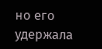но его удержала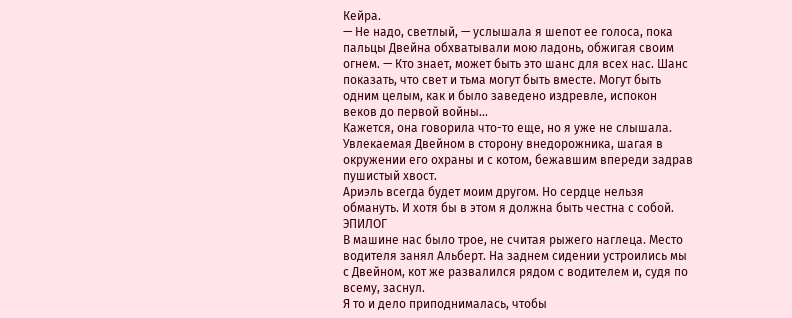Кейра.
— Не надо, светлый, — услышала я шепот ее голоса, пока пальцы Двейна обхватывали мою ладонь, обжигая своим огнем. — Кто знает, может быть это шанс для всех нас. Шанс показать, что свет и тьма могут быть вместе. Могут быть одним целым, как и было заведено издревле, испокон веков до первой войны…
Кажется, она говорила что-то еще, но я уже не слышала. Увлекаемая Двейном в сторону внедорожника, шагая в окружении его охраны и с котом, бежавшим впереди задрав пушистый хвост.
Ариэль всегда будет моим другом. Но сердце нельзя обмануть. И хотя бы в этом я должна быть честна с собой.
ЭПИЛОГ
В машине нас было трое, не считая рыжего наглеца. Место водителя занял Альберт. На заднем сидении устроились мы с Двейном, кот же развалился рядом с водителем и, судя по всему, заснул.
Я то и дело приподнималась, чтобы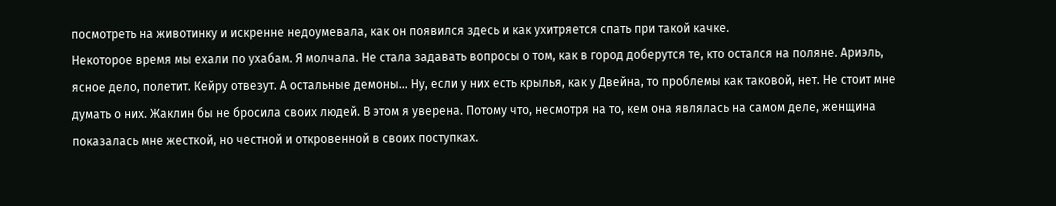посмотреть на животинку и искренне недоумевала, как он появился здесь и как ухитряется спать при такой качке.
Некоторое время мы ехали по ухабам. Я молчала. Не стала задавать вопросы о том, как в город доберутся те, кто остался на поляне. Ариэль, ясное дело, полетит. Кейру отвезут. А остальные демоны… Ну, если у них есть крылья, как у Двейна, то проблемы как таковой, нет. Не стоит мне думать о них. Жаклин бы не бросила своих людей. В этом я уверена. Потому что, несмотря на то, кем она являлась на самом деле, женщина показалась мне жесткой, но честной и откровенной в своих поступках.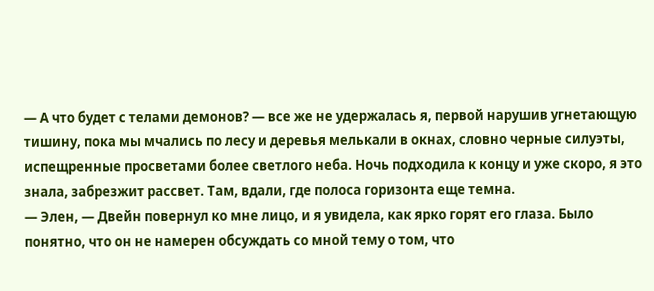— А что будет с телами демонов? — все же не удержалась я, первой нарушив угнетающую тишину, пока мы мчались по лесу и деревья мелькали в окнах, словно черные силуэты, испещренные просветами более светлого неба. Ночь подходила к концу и уже скоро, я это знала, забрезжит рассвет. Там, вдали, где полоса горизонта еще темна.
— Элен, — Двейн повернул ко мне лицо, и я увидела, как ярко горят его глаза. Было понятно, что он не намерен обсуждать со мной тему о том, что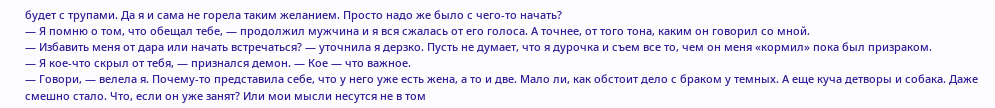будет с трупами. Да я и сама не горела таким желанием. Просто надо же было с чего-то начать?
— Я помню о том, что обещал тебе, — продолжил мужчина и я вся сжалась от его голоса. А точнее, от того тона, каким он говорил со мной.
— Избавить меня от дара или начать встречаться? — уточнила я дерзко. Пусть не думает, что я дурочка и съем все то, чем он меня «кормил» пока был призраком.
— Я кое-что скрыл от тебя, — признался демон. — Кое — что важное.
— Говори, — велела я. Почему-то представила себе, что у него уже есть жена, а то и две. Мало ли, как обстоит дело с браком у темных. А еще куча детворы и собака. Даже смешно стало. Что, если он уже занят? Или мои мысли несутся не в том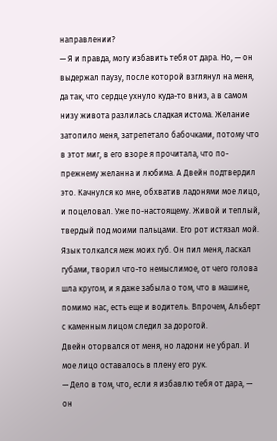направлении?
— Я и правда, могу избавить тебя от дара. Но, — он выдержал паузу, после которой взглянул на меня, да так, что сердце ухнуло куда-то вниз, а в самом низу живота разлилась сладкая истома. Желание затопило меня, затрепетало бабочками, потому что в этот миг, в его взоре я прочитала, что по-прежнему желанна и любима. А Двейн подтвердил это. Качнулся ко мне, обхватив ладонями мое лицо, и поцеловал. Уже по-настоящему. Живой и теплый, твердый под моими пальцами. Его рот истязал мой. Язык толкался меж моих губ. Он пил меня, ласкал губами, творил что-то немыслимое, от чего голова шла кругом, и я даже забыла о том, что в машине, помимо нас, есть еще и водитель. Впрочем, Альберт с каменным лицом следил за дорогой.
Двейн оторвался от меня, но ладони не убрал. И мое лицо оставалось в плену его рук.
— Дело в том, что, если я избавлю тебя от дара, — он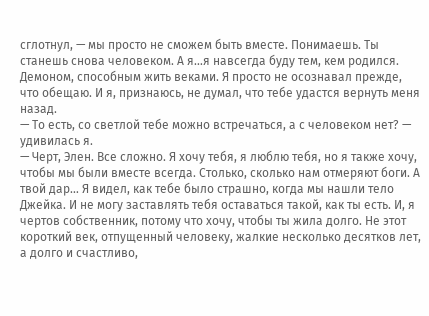сглотнул, — мы просто не сможем быть вместе. Понимаешь. Ты станешь снова человеком. А я…я навсегда буду тем, кем родился. Демоном, способным жить веками. Я просто не осознавал прежде, что обещаю. И я, признаюсь, не думал, что тебе удастся вернуть меня назад.
— То есть, со светлой тебе можно встречаться, а с человеком нет? — удивилась я.
— Черт, Элен. Все сложно. Я хочу тебя, я люблю тебя, но я также хочу, чтобы мы были вместе всегда. Столько, сколько нам отмеряют боги. А твой дар… Я видел, как тебе было страшно, когда мы нашли тело Джейка. И не могу заставлять тебя оставаться такой, как ты есть. И, я чертов собственник, потому что хочу, чтобы ты жила долго. Не этот короткий век, отпущенный человеку, жалкие несколько десятков лет, а долго и счастливо,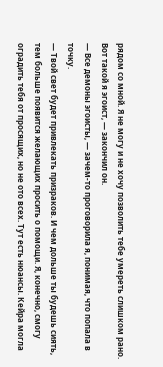рядом со мной. Я не могу и не хочу позволить тебе умереть слишком рано. Вот такой я эгоист, — закончил он.
— Все демоны эгоисты, — зачем-то проговорила я, понимая, что попала в точку.
— Твой свет будет привлекать призраков. И чем дольше ты будешь сиять, тем больше появится желающих просить о помощи. Я, конечно, смогу оградить тебя от просящих, но не ото всех. Тут есть нюансы. Кейра могла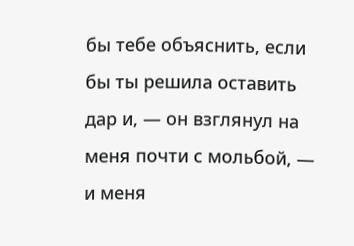бы тебе объяснить, если бы ты решила оставить дар и, — он взглянул на меня почти с мольбой, — и меня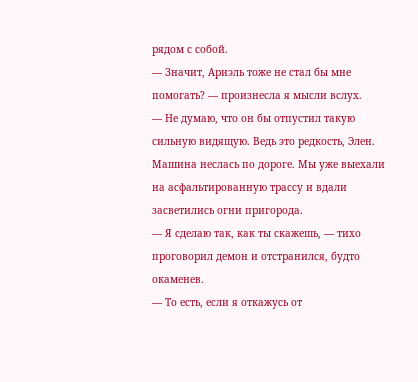рядом с собой.
— Значит, Ариэль тоже не стал бы мне помогать? — произнесла я мысли вслух.
— Не думаю, что он бы отпустил такую сильную видящую. Ведь это редкость, Элен.
Машина неслась по дороге. Мы уже выехали на асфальтированную трассу и вдали засветились огни пригорода.
— Я сделаю так, как ты скажешь, — тихо проговорил демон и отстранился, будто окаменев.
— То есть, если я откажусь от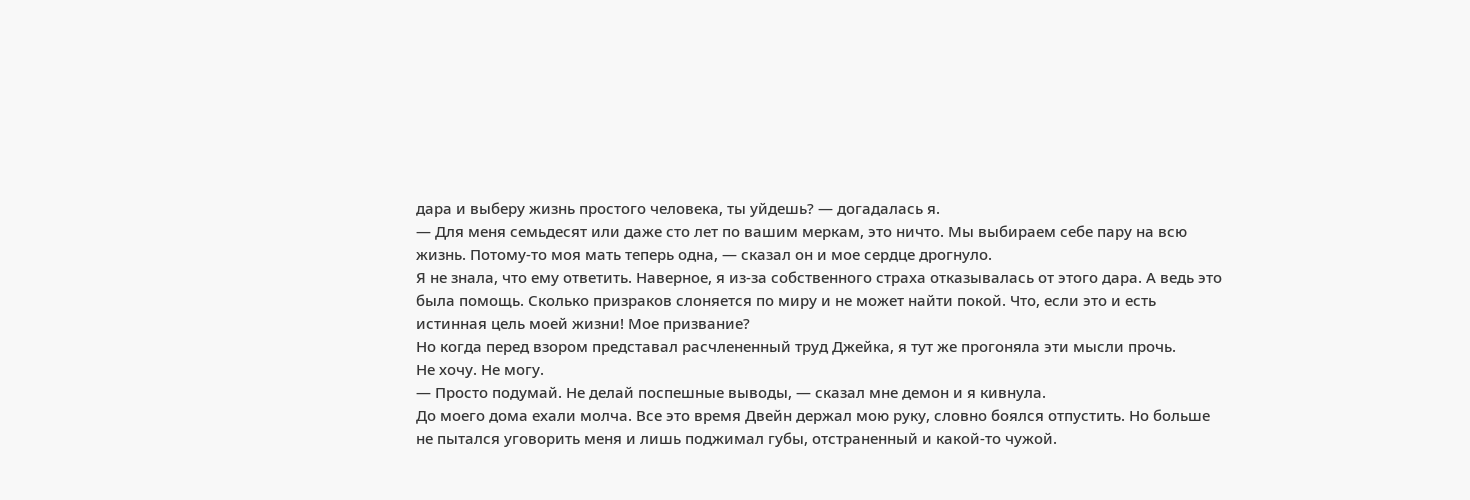дара и выберу жизнь простого человека, ты уйдешь? — догадалась я.
— Для меня семьдесят или даже сто лет по вашим меркам, это ничто. Мы выбираем себе пару на всю жизнь. Потому-то моя мать теперь одна, — сказал он и мое сердце дрогнуло.
Я не знала, что ему ответить. Наверное, я из-за собственного страха отказывалась от этого дара. А ведь это была помощь. Сколько призраков слоняется по миру и не может найти покой. Что, если это и есть истинная цель моей жизни! Мое призвание?
Но когда перед взором представал расчлененный труд Джейка, я тут же прогоняла эти мысли прочь.
Не хочу. Не могу.
— Просто подумай. Не делай поспешные выводы, — сказал мне демон и я кивнула.
До моего дома ехали молча. Все это время Двейн держал мою руку, словно боялся отпустить. Но больше не пытался уговорить меня и лишь поджимал губы, отстраненный и какой-то чужой.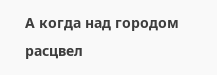А когда над городом расцвел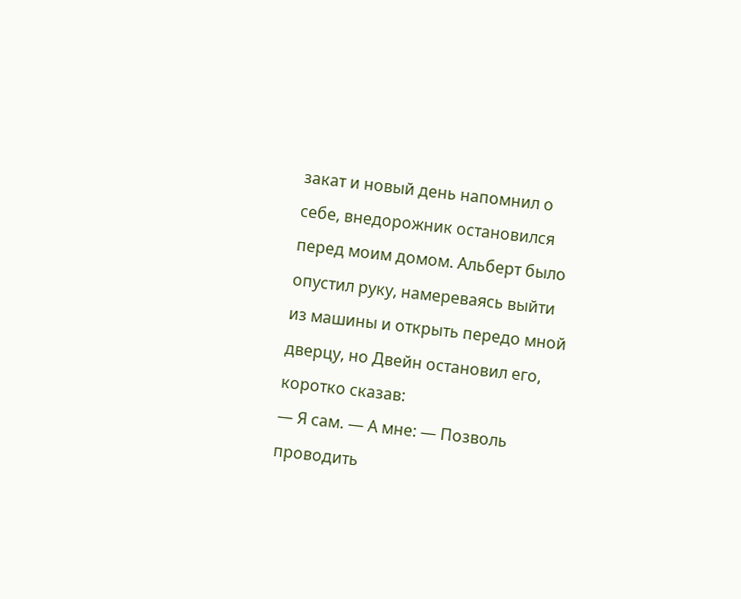закат и новый день напомнил о себе, внедорожник остановился перед моим домом. Альберт было опустил руку, намереваясь выйти из машины и открыть передо мной дверцу, но Двейн остановил его, коротко сказав:
— Я сам. — А мне: — Позволь проводить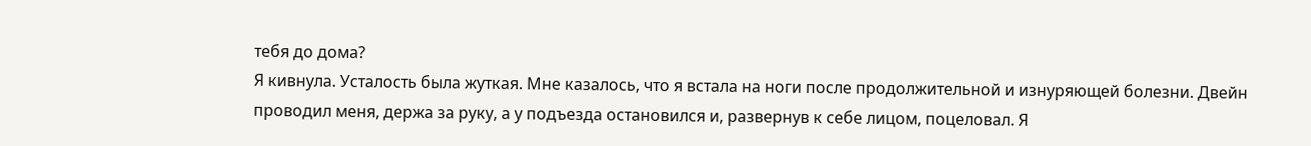тебя до дома?
Я кивнула. Усталость была жуткая. Мне казалось, что я встала на ноги после продолжительной и изнуряющей болезни. Двейн проводил меня, держа за руку, а у подъезда остановился и, развернув к себе лицом, поцеловал. Я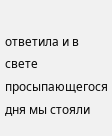ответила и в свете просыпающегося дня мы стояли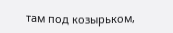там под козырьком,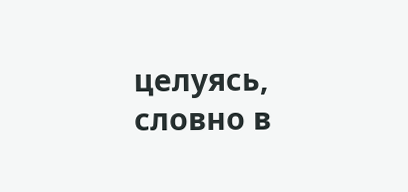целуясь, словно в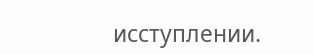исступлении.